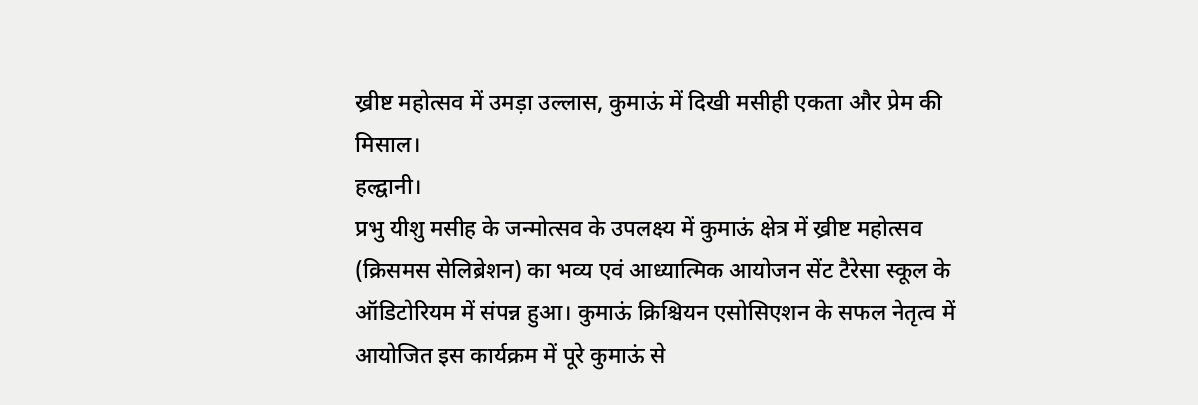ख्रीष्ट महोत्सव में उमड़ा उल्लास, कुमाऊं में दिखी मसीही एकता और प्रेम की मिसाल।
हल्द्वानी।
प्रभु यीशु मसीह के जन्मोत्सव के उपलक्ष्य में कुमाऊं क्षेत्र में ख्रीष्ट महोत्सव (क्रिसमस सेलिब्रेशन) का भव्य एवं आध्यात्मिक आयोजन सेंट टैरेसा स्कूल के ऑडिटोरियम में संपन्न हुआ। कुमाऊं क्रिश्चियन एसोसिएशन के सफल नेतृत्व में आयोजित इस कार्यक्रम में पूरे कुमाऊं से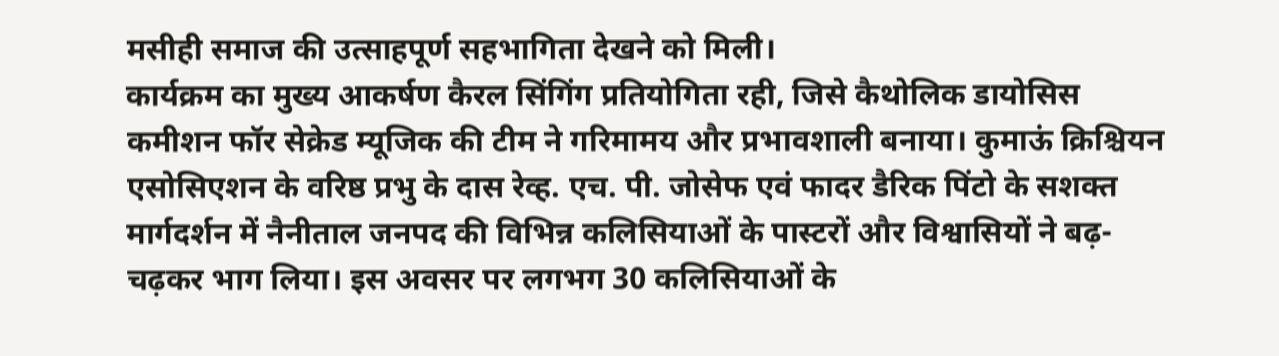मसीही समाज की उत्साहपूर्ण सहभागिता देखने को मिली।
कार्यक्रम का मुख्य आकर्षण कैरल सिंगिंग प्रतियोगिता रही, जिसे कैथोलिक डायोसिस कमीशन फॉर सेक्रेड म्यूजिक की टीम ने गरिमामय और प्रभावशाली बनाया। कुमाऊं क्रिश्चियन एसोसिएशन के वरिष्ठ प्रभु के दास रेव्ह. एच. पी. जोसेफ एवं फादर डैरिक पिंटो के सशक्त मार्गदर्शन में नैनीताल जनपद की विभिन्न कलिसियाओं के पास्टरों और विश्वासियों ने बढ़-चढ़कर भाग लिया। इस अवसर पर लगभग 30 कलिसियाओं के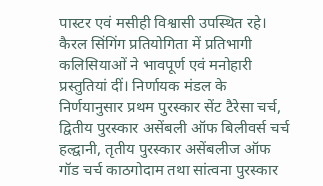पास्टर एवं मसीही विश्वासी उपस्थित रहे।
कैरल सिंगिंग प्रतियोगिता में प्रतिभागी कलिसियाओं ने भावपूर्ण एवं मनोहारी प्रस्तुतियां दीं। निर्णायक मंडल के निर्णयानुसार प्रथम पुरस्कार सेंट टैरेसा चर्च, द्वितीय पुरस्कार असेंबली ऑफ बिलीवर्स चर्च हल्द्वानी, तृतीय पुरस्कार असेंबलीज ऑफ गॉड चर्च काठगोदाम तथा सांत्वना पुरस्कार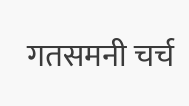गतसमनी चर्च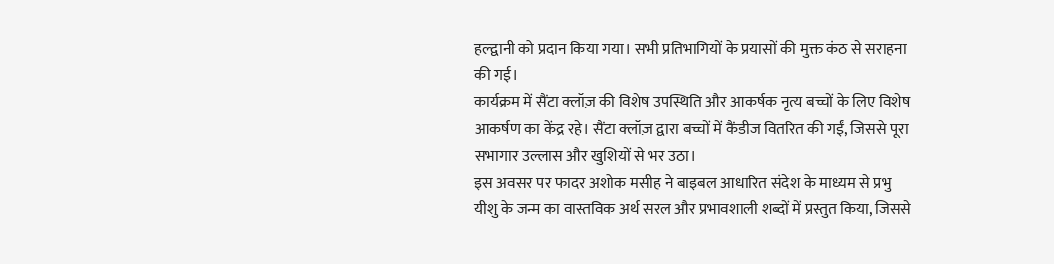हल्द्वानी को प्रदान किया गया। सभी प्रतिभागियों के प्रयासों की मुक्त कंठ से सराहना की गई।
कार्यक्रम में सैंटा क्लॉज़ की विशेष उपस्थिति और आकर्षक नृत्य बच्चों के लिए विशेष आकर्षण का केंद्र रहे। सैंटा क्लॉज़ द्वारा बच्चों में कैंडीज वितरित की गईं, जिससे पूरा सभागार उल्लास और खुशियों से भर उठा।
इस अवसर पर फादर अशोक मसीह ने बाइबल आधारित संदेश के माध्यम से प्रभु यीशु के जन्म का वास्तविक अर्थ सरल और प्रभावशाली शब्दों में प्रस्तुत किया, जिससे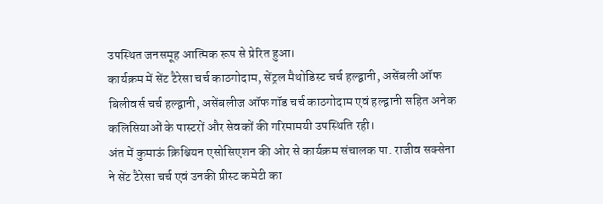उपस्थित जनसमूह आत्मिक रूप से प्रेरित हुआ।
कार्यक्रम में सेंट टैरेसा चर्च काठगोदाम, सेंट्रल मैथोडिस्ट चर्च हल्द्वानी, असेंबली ऑफ बिलीवर्स चर्च हल्द्वानी, असेंबलीज ऑफ गॉड चर्च काठगोदाम एवं हल्द्वानी सहित अनेक कलिसियाओं के पास्टरों और सेवकों की गरिमामयी उपस्थिति रही।
अंत में कुमाऊं क्रिश्चियन एसोसिएशन की ओर से कार्यक्रम संचालक पा. राजीव सक्सेना ने सेंट टैरेसा चर्च एवं उनकी प्रीस्ट कमेटी का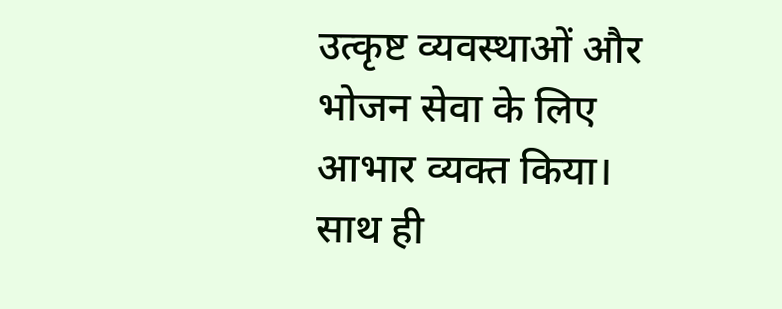उत्कृष्ट व्यवस्थाओं और भोजन सेवा के लिए आभार व्यक्त किया। साथ ही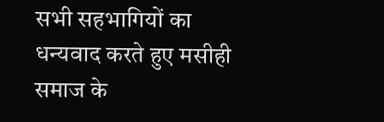सभी सहभागियों का धन्यवाद करते हुए मसीही समाज के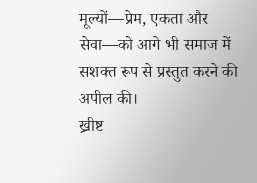मूल्यों—प्रेम, एकता और सेवा—को आगे भी समाज में सशक्त रूप से प्रस्तुत करने की अपील की।
ख्रीष्ट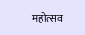महोत्सव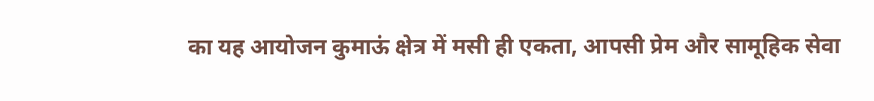का यह आयोजन कुमाऊं क्षेत्र में मसी ही एकता, आपसी प्रेम और सामूहिक सेवा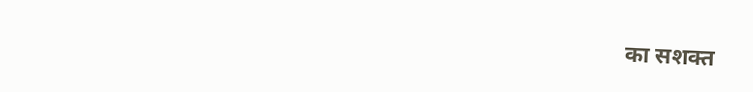का सशक्त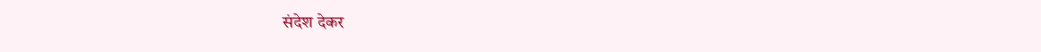संदेश देकर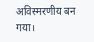अविस्मरणीय बन गया।